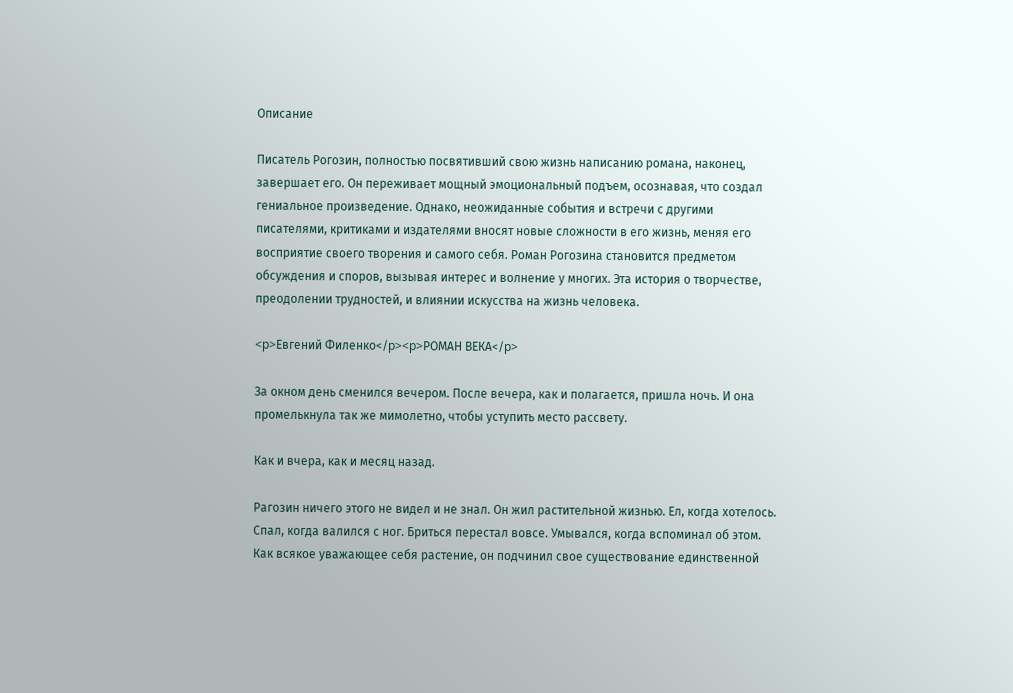Описание

Писатель Рогозин, полностью посвятивший свою жизнь написанию романа, наконец, завершает его. Он переживает мощный эмоциональный подъем, осознавая, что создал гениальное произведение. Однако, неожиданные события и встречи с другими писателями, критиками и издателями вносят новые сложности в его жизнь, меняя его восприятие своего творения и самого себя. Роман Рогозина становится предметом обсуждения и споров, вызывая интерес и волнение у многих. Эта история о творчестве, преодолении трудностей, и влиянии искусства на жизнь человека.

<p>Евгений Филенко</p><p>РОМАН ВЕКА</p>

За окном день сменился вечером. После вечера, как и полагается, пришла ночь. И она промелькнула так же мимолетно, чтобы уступить место рассвету.

Как и вчера, как и месяц назад.

Рагозин ничего этого не видел и не знал. Он жил растительной жизнью. Ел, когда хотелось. Спал, когда валился с ног. Бриться перестал вовсе. Умывался, когда вспоминал об этом. Как всякое уважающее себя растение, он подчинил свое существование единственной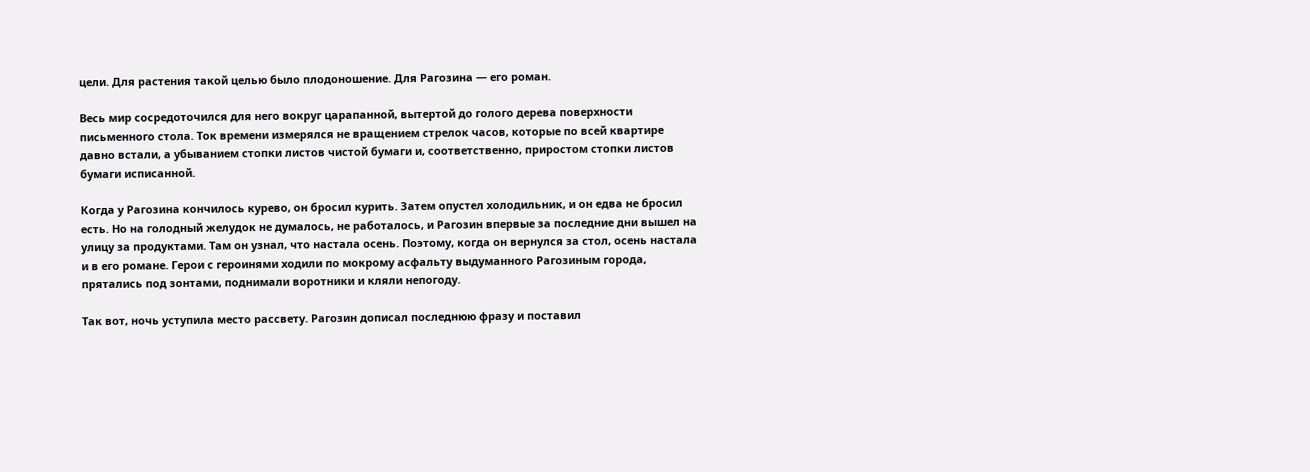цели. Для растения такой целью было плодоношение. Для Рагозина — его роман.

Весь мир сосредоточился для него вокруг царапанной, вытертой до голого дерева поверхности письменного стола. Ток времени измерялся не вращением стрелок часов, которые по всей квартире давно встали, а убыванием стопки листов чистой бумаги и, соответственно, приростом стопки листов бумаги исписанной.

Когда у Рагозина кончилось курево, он бросил курить. Затем опустел холодильник, и он едва не бросил есть. Но на голодный желудок не думалось, не работалось, и Рагозин впервые за последние дни вышел на улицу за продуктами. Там он узнал, что настала осень. Поэтому, когда он вернулся за стол, осень настала и в его романе. Герои с героинями ходили по мокрому асфальту выдуманного Рагозиным города, прятались под зонтами, поднимали воротники и кляли непогоду.

Так вот, ночь уступила место рассвету. Рагозин дописал последнюю фразу и поставил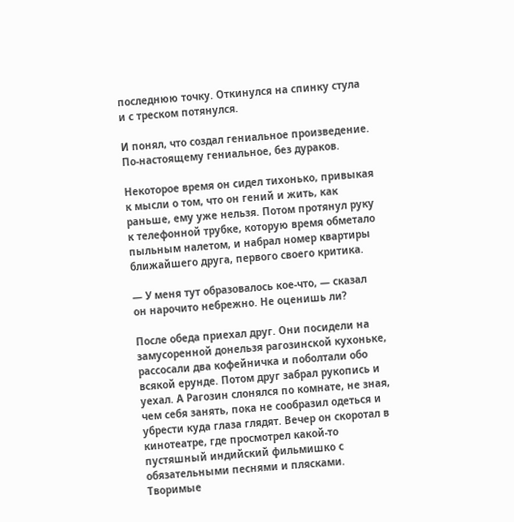последнюю точку. Откинулся на спинку стула и с треском потянулся.

И понял, что создал гениальное произведение. По-настоящему гениальное, без дураков.

Некоторое время он сидел тихонько, привыкая к мысли о том, что он гений и жить, как раньше, ему уже нельзя. Потом протянул руку к телефонной трубке, которую время обметало пыльным налетом, и набрал номер квартиры ближайшего друга, первого своего критика.

— У меня тут образовалось кое-что, — сказал он нарочито небрежно. Не оценишь ли?

После обеда приехал друг. Они посидели на замусоренной донельзя рагозинской кухоньке, рассосали два кофейничка и поболтали обо всякой ерунде. Потом друг забрал рукопись и уехал. А Рагозин слонялся по комнате, не зная, чем себя занять, пока не сообразил одеться и убрести куда глаза глядят. Вечер он скоротал в кинотеатре, где просмотрел какой-то пустяшный индийский фильмишко с обязательными песнями и плясками. Творимые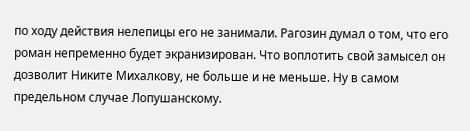по ходу действия нелепицы его не занимали. Рагозин думал о том, что его роман непременно будет экранизирован. Что воплотить свой замысел он дозволит Никите Михалкову, не больше и не меньше. Ну в самом предельном случае Лопушанскому.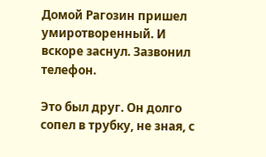Домой Рагозин пришел умиротворенный. И вскоре заснул. Зазвонил телефон.

Это был друг. Он долго сопел в трубку, не зная, с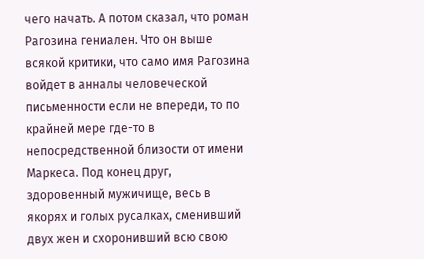чего начать. А потом сказал, что роман Рагозина гениален. Что он выше всякой критики, что само имя Рагозина войдет в анналы человеческой письменности если не впереди, то по крайней мере где-то в непосредственной близости от имени Маркеса. Под конец друг, здоровенный мужичище, весь в якорях и голых русалках, сменивший двух жен и схоронивший всю свою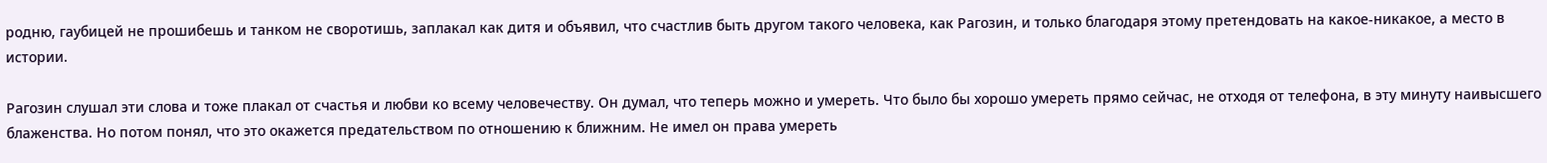родню, гаубицей не прошибешь и танком не своротишь, заплакал как дитя и объявил, что счастлив быть другом такого человека, как Рагозин, и только благодаря этому претендовать на какое-никакое, а место в истории.

Рагозин слушал эти слова и тоже плакал от счастья и любви ко всему человечеству. Он думал, что теперь можно и умереть. Что было бы хорошо умереть прямо сейчас, не отходя от телефона, в эту минуту наивысшего блаженства. Но потом понял, что это окажется предательством по отношению к ближним. Не имел он права умереть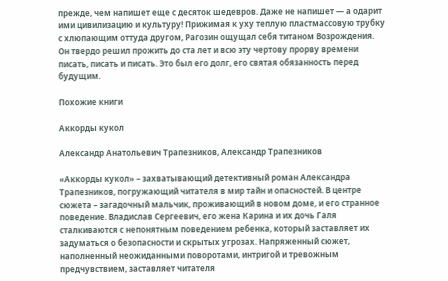прежде, чем напишет еще с десяток шедевров. Даже не напишет — а одарит ими цивилизацию и культуру! Прижимая к уху теплую пластмассовую трубку с хлюпающим оттуда другом, Рагозин ощущал себя титаном Возрождения. Он твердо решил прожить до ста лет и всю эту чертову прорву времени писать, писать и писать. Это был его долг, его святая обязанность перед будущим.

Похожие книги

Аккорды кукол

Александр Анатольевич Трапезников, Александр Трапезников

«Аккорды кукол» – захватывающий детективный роман Александра Трапезников, погружающий читателя в мир тайн и опасностей. В центре сюжета – загадочный мальчик, проживающий в новом доме, и его странное поведение. Владислав Сергеевич, его жена Карина и их дочь Галя сталкиваются с непонятным поведением ребенка, который заставляет их задуматься о безопасности и скрытых угрозах. Напряженный сюжет, наполненный неожиданными поворотами, интригой и тревожным предчувствием, заставляет читателя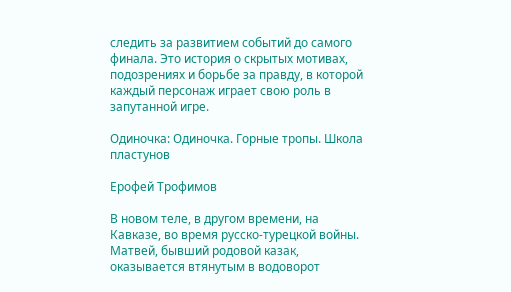следить за развитием событий до самого финала. Это история о скрытых мотивах, подозрениях и борьбе за правду, в которой каждый персонаж играет свою роль в запутанной игре.

Одиночка: Одиночка. Горные тропы. Школа пластунов

Ерофей Трофимов

В новом теле, в другом времени, на Кавказе, во время русско-турецкой войны. Матвей, бывший родовой казак, оказывается втянутым в водоворот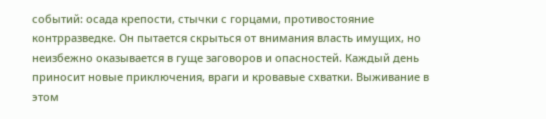событий: осада крепости, стычки с горцами, противостояние контрразведке. Он пытается скрыться от внимания власть имущих, но неизбежно оказывается в гуще заговоров и опасностей. Каждый день приносит новые приключения, враги и кровавые схватки. Выживание в этом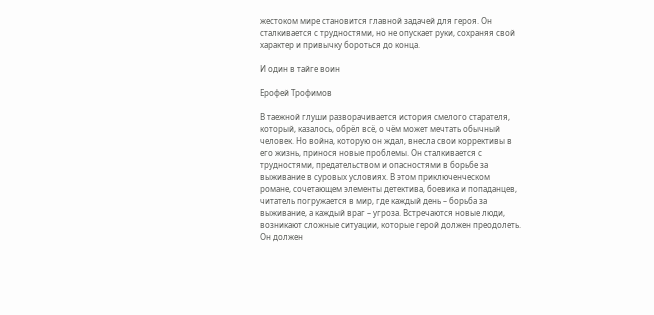жестоком мире становится главной задачей для героя. Он сталкивается с трудностями, но не опускает руки, сохраняя свой характер и привычку бороться до конца.

И один в тайге воин

Ерофей Трофимов

В таежной глуши разворачивается история смелого старателя, который, казалось, обрёл всё, о чём может мечтать обычный человек. Но война, которую он ждал, внесла свои коррективы в его жизнь, принося новые проблемы. Он сталкивается с трудностями, предательством и опасностями в борьбе за выживание в суровых условиях. В этом приключенческом романе, сочетающем элементы детектива, боевика и попаданцев, читатель погружается в мир, где каждый день – борьба за выживание, а каждый враг – угроза. Встречаются новые люди, возникают сложные ситуации, которые герой должен преодолеть. Он должен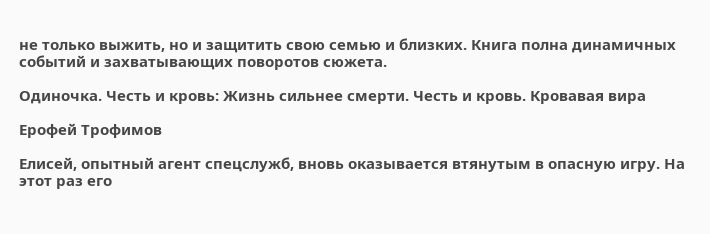не только выжить, но и защитить свою семью и близких. Книга полна динамичных событий и захватывающих поворотов сюжета.

Одиночка. Честь и кровь: Жизнь сильнее смерти. Честь и кровь. Кровавая вира

Ерофей Трофимов

Елисей, опытный агент спецслужб, вновь оказывается втянутым в опасную игру. На этот раз его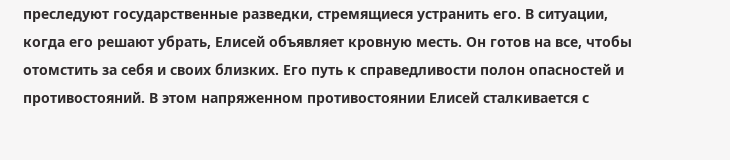преследуют государственные разведки, стремящиеся устранить его. В ситуации, когда его решают убрать, Елисей объявляет кровную месть. Он готов на все, чтобы отомстить за себя и своих близких. Его путь к справедливости полон опасностей и противостояний. В этом напряженном противостоянии Елисей сталкивается с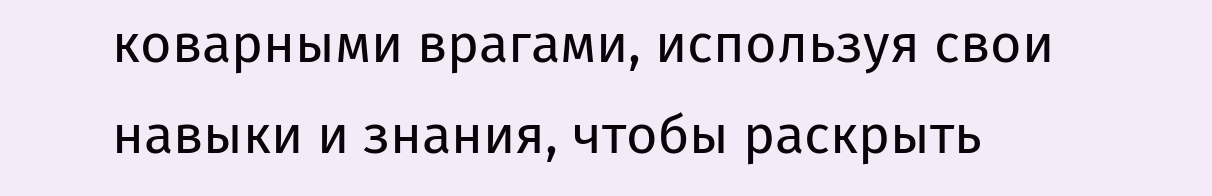коварными врагами, используя свои навыки и знания, чтобы раскрыть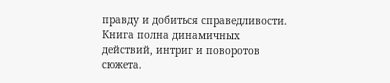правду и добиться справедливости. Книга полна динамичных действий, интриг и поворотов сюжета.